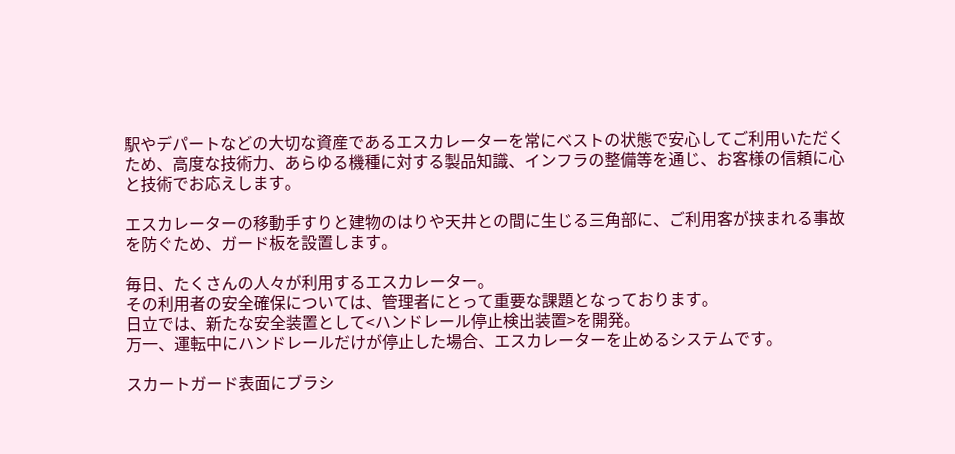駅やデパートなどの大切な資産であるエスカレーターを常にベストの状態で安心してご利用いただくため、高度な技術力、あらゆる機種に対する製品知識、インフラの整備等を通じ、お客様の信頼に心と技術でお応えします。

エスカレーターの移動手すりと建物のはりや天井との間に生じる三角部に、ご利用客が挟まれる事故を防ぐため、ガード板を設置します。

毎日、たくさんの人々が利用するエスカレーター。
その利用者の安全確保については、管理者にとって重要な課題となっております。
日立では、新たな安全装置として<ハンドレール停止検出装置>を開発。
万一、運転中にハンドレールだけが停止した場合、エスカレーターを止めるシステムです。

スカートガード表面にブラシ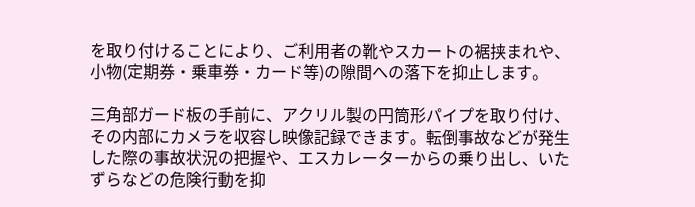を取り付けることにより、ご利用者の靴やスカートの裾挟まれや、小物(定期券・乗車券・カード等)の隙間への落下を抑止します。

三角部ガード板の手前に、アクリル製の円筒形パイプを取り付け、その内部にカメラを収容し映像記録できます。転倒事故などが発生した際の事故状況の把握や、エスカレーターからの乗り出し、いたずらなどの危険行動を抑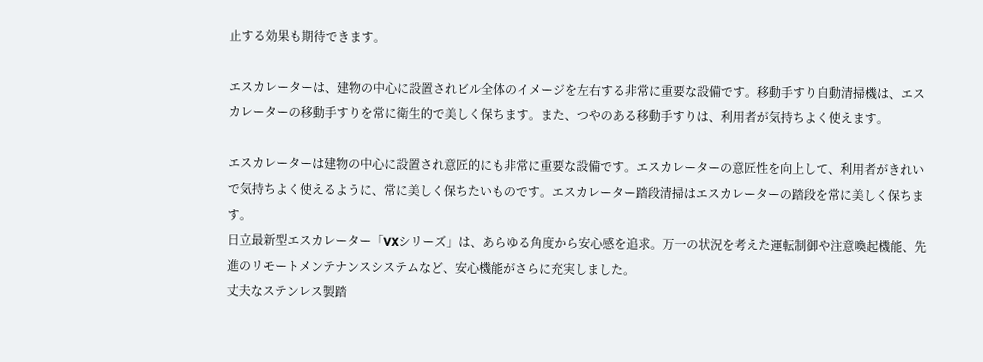止する効果も期待できます。

エスカレーターは、建物の中心に設置されビル全体のイメージを左右する非常に重要な設備です。移動手すり自動清掃機は、エスカレーターの移動手すりを常に衛生的で美しく保ちます。また、つやのある移動手すりは、利用者が気持ちよく使えます。

エスカレーターは建物の中心に設置され意匠的にも非常に重要な設備です。エスカレーターの意匠性を向上して、利用者がきれいで気持ちよく使えるように、常に美しく保ちたいものです。エスカレーター踏段清掃はエスカレーターの踏段を常に美しく保ちます。
日立最新型エスカレーター「VXシリーズ」は、あらゆる角度から安心感を追求。万一の状況を考えた運転制御や注意喚起機能、先進のリモートメンテナンスシステムなど、安心機能がさらに充実しました。
丈夫なステンレス製踏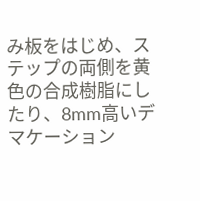み板をはじめ、ステップの両側を黄色の合成樹脂にしたり、8mm高いデマケーション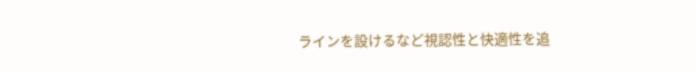ラインを設けるなど視認性と快適性を追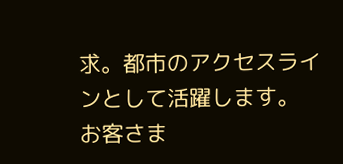求。都市のアクセスラインとして活躍します。
お客さま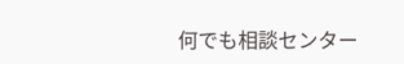何でも相談センター